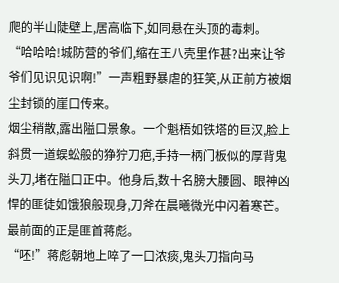爬的半山陡壁上,居高临下,如同悬在头顶的毒刺。
“哈哈哈!城防营的爷们,缩在王八壳里作甚?出来让爷爷们见识见识啊!”一声粗野暴虐的狂笑,从正前方被烟尘封锁的崖口传来。
烟尘稍散,露出隘口景象。一个魁梧如铁塔的巨汉,脸上斜贯一道蜈蚣般的狰狞刀疤,手持一柄门板似的厚背鬼头刀,堵在隘口正中。他身后,数十名膀大腰圆、眼神凶悍的匪徒如饿狼般现身,刀斧在晨曦微光中闪着寒芒。最前面的正是匪首蒋彪。
“呸!”蒋彪朝地上啐了一口浓痰,鬼头刀指向马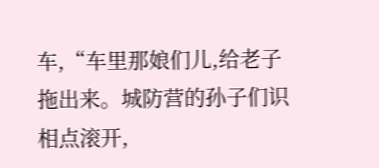车,“车里那娘们儿,给老子拖出来。城防营的孙子们识相点滚开,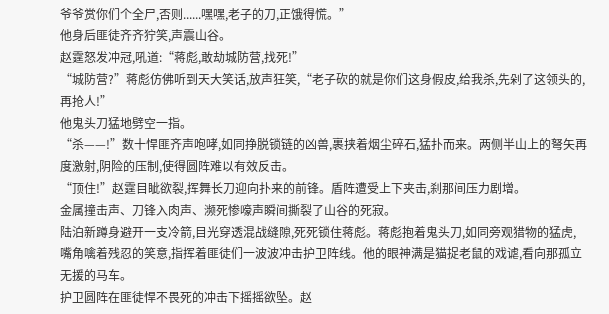爷爷赏你们个全尸,否则......嘿嘿,老子的刀,正饿得慌。”
他身后匪徒齐齐狞笑,声震山谷。
赵霆怒发冲冠,吼道:“蒋彪,敢劫城防营,找死!”
“城防营?”蒋彪仿佛听到天大笑话,放声狂笑,“老子砍的就是你们这身假皮,给我杀,先剁了这领头的,再抢人!”
他鬼头刀猛地劈空一指。
“杀——!”数十悍匪齐声咆哮,如同挣脱锁链的凶兽,裹挟着烟尘碎石,猛扑而来。两侧半山上的弩矢再度激射,阴险的压制,使得圆阵难以有效反击。
“顶住!”赵霆目眦欲裂,挥舞长刀迎向扑来的前锋。盾阵遭受上下夹击,刹那间压力剧增。
金属撞击声、刀锋入肉声、濒死惨嚎声瞬间撕裂了山谷的死寂。
陆泊新蹲身避开一支冷箭,目光穿透混战缝隙,死死锁住蒋彪。蒋彪抱着鬼头刀,如同旁观猎物的猛虎,嘴角噙着残忍的笑意,指挥着匪徒们一波波冲击护卫阵线。他的眼神满是猫捉老鼠的戏谑,看向那孤立无援的马车。
护卫圆阵在匪徒悍不畏死的冲击下摇摇欲坠。赵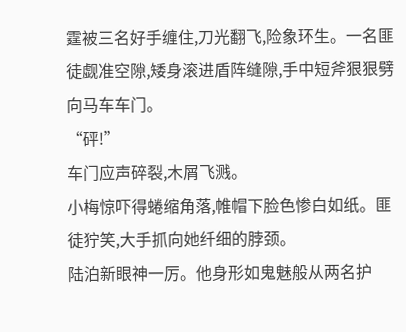霆被三名好手缠住,刀光翻飞,险象环生。一名匪徒觑准空隙,矮身滚进盾阵缝隙,手中短斧狠狠劈向马车车门。
“砰!”
车门应声碎裂,木屑飞溅。
小梅惊吓得蜷缩角落,帷帽下脸色惨白如纸。匪徒狞笑,大手抓向她纤细的脖颈。
陆泊新眼神一厉。他身形如鬼魅般从两名护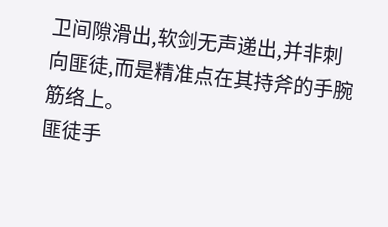卫间隙滑出,软剑无声递出,并非刺向匪徒,而是精准点在其持斧的手腕筋络上。
匪徒手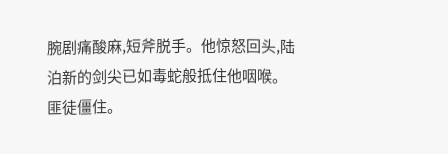腕剧痛酸麻,短斧脱手。他惊怒回头,陆泊新的剑尖已如毒蛇般抵住他咽喉。
匪徒僵住。